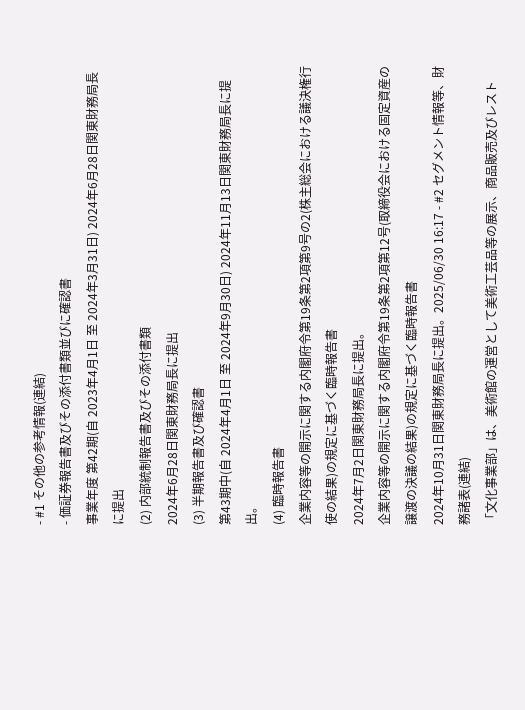- #1 その他の参考情報(連結)
- 価証券報告書及びその添付書類並びに確認書
事業年度 第42期(自 2023年4月1日 至 2024年3月31日) 2024年6月28日関東財務局長に提出
(2) 内部統制報告書及びその添付書類
2024年6月28日関東財務局長に提出
(3) 半期報告書及び確認書
第43期中(自 2024年4月1日 至 2024年9月30日) 2024年11月13日関東財務局長に提出。
(4) 臨時報告書
企業内容等の開示に関する内閣府令第19条第2項第9号の2(株主総会における議決権行使の結果)の規定に基づく臨時報告書
2024年7月2日関東財務局長に提出。
企業内容等の開示に関する内閣府令第19条第2項第12号(取締役会における固定資産の譲渡の決議の結果)の規定に基づく臨時報告書
2024年10月31日関東財務局長に提出。2025/06/30 16:17 - #2 セグメント情報等、財務諸表(連結)
「文化事業部」は、美術館の運営として美術工芸品等の展示、商品販売及びレスト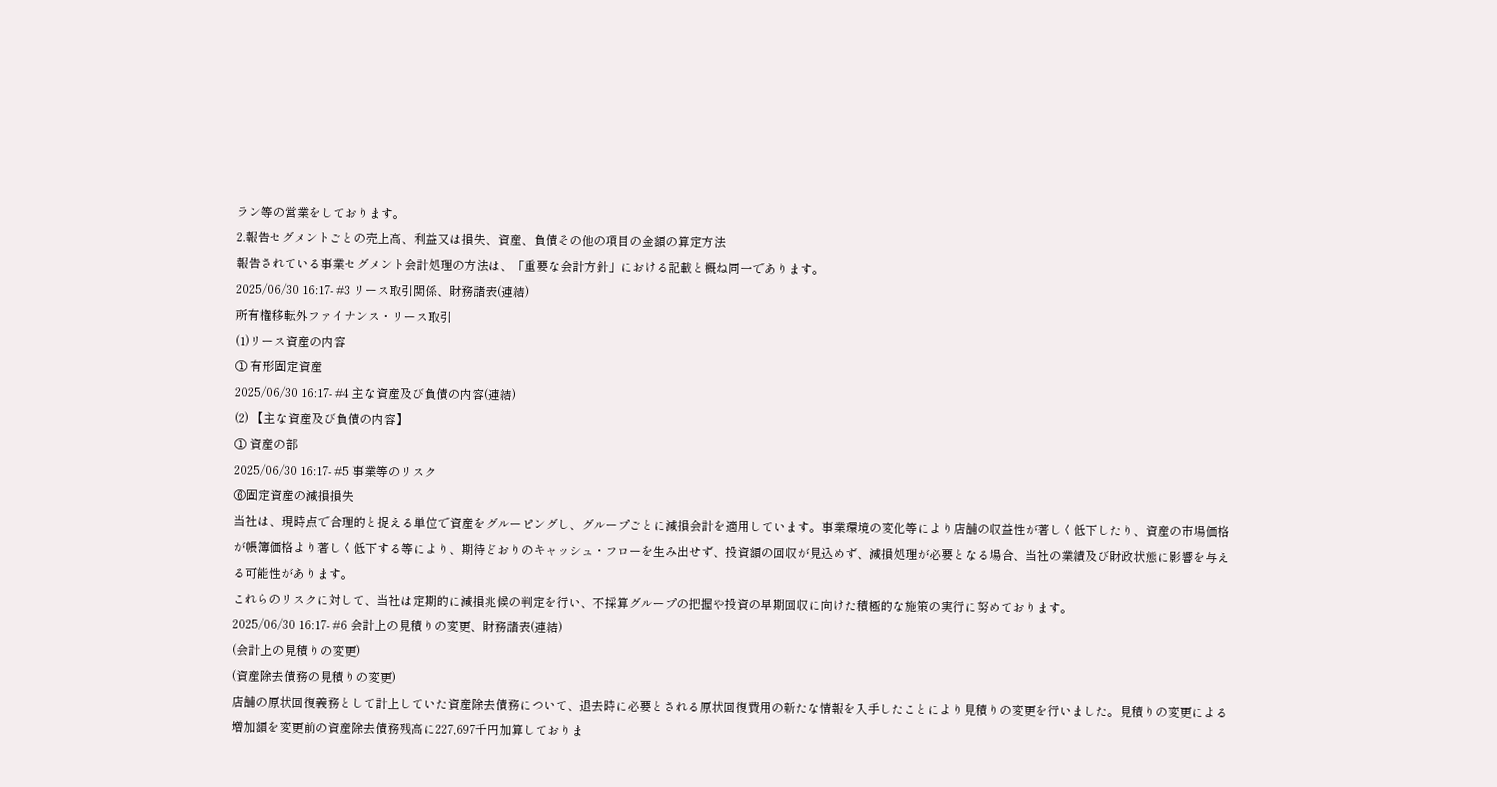ラン等の営業をしております。
2.報告セグメントごとの売上高、利益又は損失、資産、負債その他の項目の金額の算定方法
報告されている事業セグメント会計処理の方法は、「重要な会計方針」における記載と概ね同一であります。
2025/06/30 16:17- #3 リース取引関係、財務諸表(連結)
所有権移転外ファイナンス・リース取引
(1)リース資産の内容
① 有形固定資産
2025/06/30 16:17- #4 主な資産及び負債の内容(連結)
(2) 【主な資産及び負債の内容】
① 資産の部
2025/06/30 16:17- #5 事業等のリスク
⑥固定資産の減損損失
当社は、現時点で合理的と捉える単位で資産をグルーピングし、グループごとに減損会計を適用しています。事業環境の変化等により店舗の収益性が著しく低下したり、資産の市場価格が帳簿価格より著しく低下する等により、期待どおりのキャッシュ・フローを生み出せず、投資額の回収が見込めず、減損処理が必要となる場合、当社の業績及び財政状態に影響を与える可能性があります。
これらのリスクに対して、当社は定期的に減損兆候の判定を行い、不採算グループの把握や投資の早期回収に向けた積極的な施策の実行に努めております。
2025/06/30 16:17- #6 会計上の見積りの変更、財務諸表(連結)
(会計上の見積りの変更)
(資産除去債務の見積りの変更)
店舗の原状回復義務として計上していた資産除去債務について、退去時に必要とされる原状回復費用の新たな情報を入手したことにより見積りの変更を行いました。見積りの変更による増加額を変更前の資産除去債務残高に227,697千円加算しておりま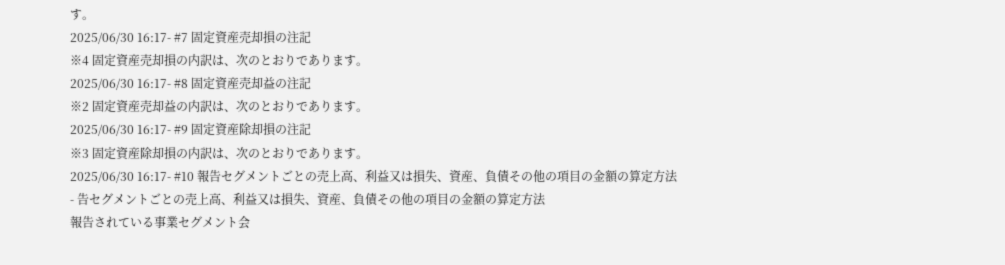す。
2025/06/30 16:17- #7 固定資産売却損の注記
※4 固定資産売却損の内訳は、次のとおりであります。
2025/06/30 16:17- #8 固定資産売却益の注記
※2 固定資産売却益の内訳は、次のとおりであります。
2025/06/30 16:17- #9 固定資産除却損の注記
※3 固定資産除却損の内訳は、次のとおりであります。
2025/06/30 16:17- #10 報告セグメントごとの売上高、利益又は損失、資産、負債その他の項目の金額の算定方法
- 告セグメントごとの売上高、利益又は損失、資産、負債その他の項目の金額の算定方法
報告されている事業セグメント会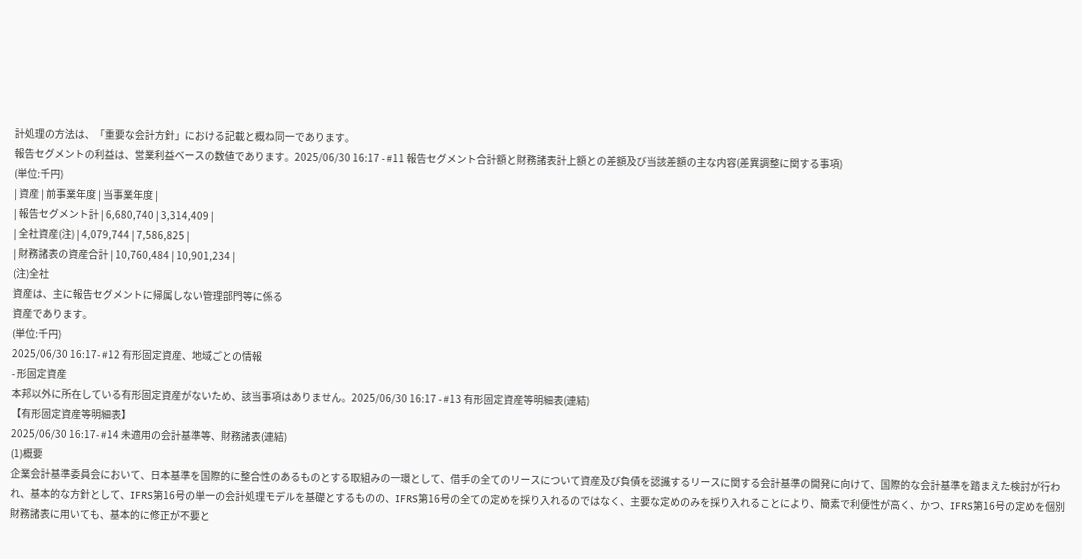計処理の方法は、「重要な会計方針」における記載と概ね同一であります。
報告セグメントの利益は、営業利益ベースの数値であります。2025/06/30 16:17 - #11 報告セグメント合計額と財務諸表計上額との差額及び当該差額の主な内容(差異調整に関する事項)
(単位:千円)
| 資産 | 前事業年度 | 当事業年度 |
| 報告セグメント計 | 6,680,740 | 3,314,409 |
| 全社資産(注) | 4,079,744 | 7,586,825 |
| 財務諸表の資産合計 | 10,760,484 | 10,901,234 |
(注)全社
資産は、主に報告セグメントに帰属しない管理部門等に係る
資産であります。
(単位:千円)
2025/06/30 16:17- #12 有形固定資産、地域ごとの情報
- 形固定資産
本邦以外に所在している有形固定資産がないため、該当事項はありません。2025/06/30 16:17 - #13 有形固定資産等明細表(連結)
【有形固定資産等明細表】
2025/06/30 16:17- #14 未適用の会計基準等、財務諸表(連結)
(1)概要
企業会計基準委員会において、日本基準を国際的に整合性のあるものとする取組みの一環として、借手の全てのリースについて資産及び負債を認識するリースに関する会計基準の開発に向けて、国際的な会計基準を踏まえた検討が行われ、基本的な方針として、IFRS第16号の単一の会計処理モデルを基礎とするものの、IFRS第16号の全ての定めを採り入れるのではなく、主要な定めのみを採り入れることにより、簡素で利便性が高く、かつ、IFRS第16号の定めを個別財務諸表に用いても、基本的に修正が不要と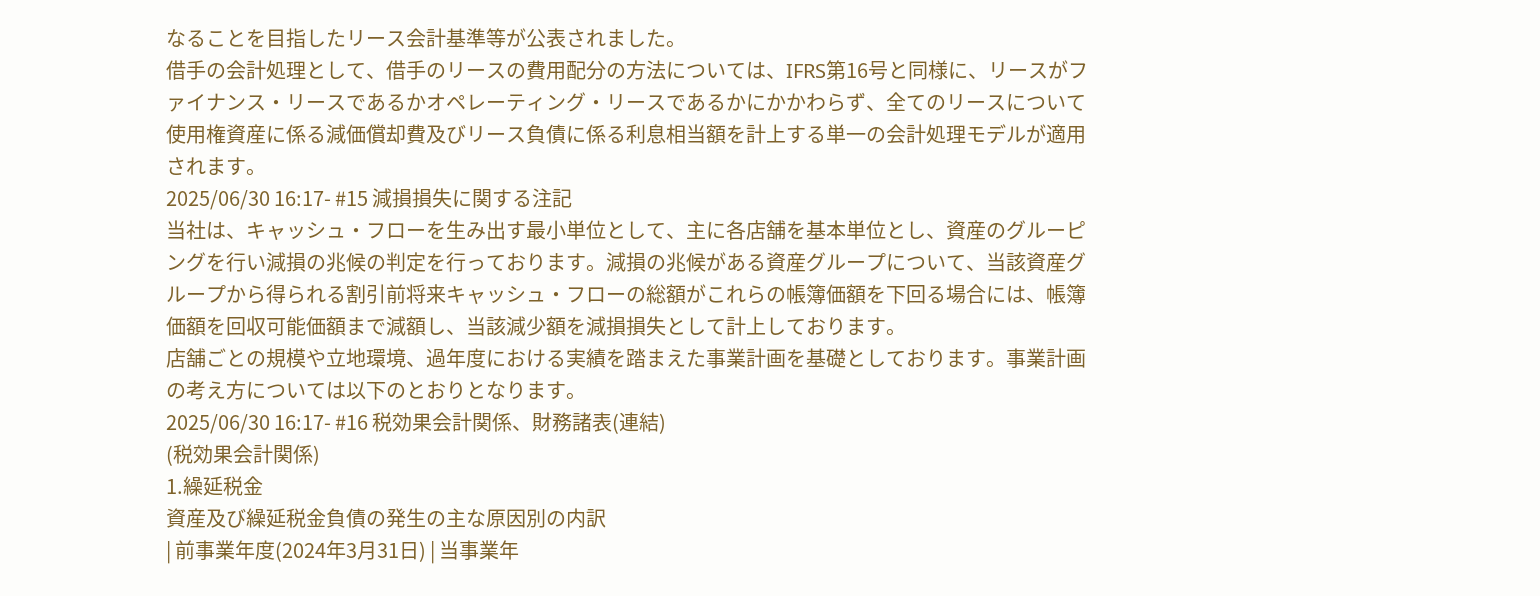なることを目指したリース会計基準等が公表されました。
借手の会計処理として、借手のリースの費用配分の方法については、IFRS第16号と同様に、リースがファイナンス・リースであるかオペレーティング・リースであるかにかかわらず、全てのリースについて使用権資産に係る減価償却費及びリース負債に係る利息相当額を計上する単一の会計処理モデルが適用されます。
2025/06/30 16:17- #15 減損損失に関する注記
当社は、キャッシュ・フローを生み出す最小単位として、主に各店舗を基本単位とし、資産のグルーピングを行い減損の兆候の判定を行っております。減損の兆候がある資産グループについて、当該資産グループから得られる割引前将来キャッシュ・フローの総額がこれらの帳簿価額を下回る場合には、帳簿価額を回収可能価額まで減額し、当該減少額を減損損失として計上しております。
店舗ごとの規模や立地環境、過年度における実績を踏まえた事業計画を基礎としております。事業計画の考え方については以下のとおりとなります。
2025/06/30 16:17- #16 税効果会計関係、財務諸表(連結)
(税効果会計関係)
1.繰延税金
資産及び繰延税金負債の発生の主な原因別の内訳
| 前事業年度(2024年3月31日) | 当事業年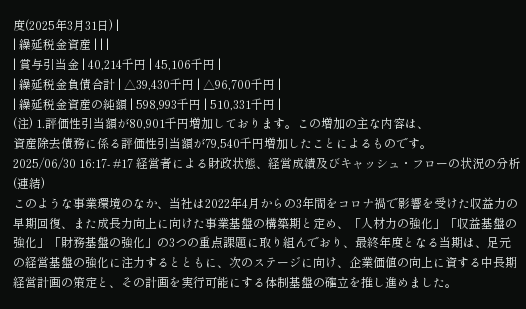度(2025年3月31日) |
| 繰延税金資産 | | |
| 賞与引当金 | 40,214千円 | 45,106千円 |
| 繰延税金負債合計 | △39,430千円 | △96,700千円 |
| 繰延税金資産の純額 | 598,993千円 | 510,331千円 |
(注) 1.評価性引当額が80,901千円増加しております。この増加の主な内容は、
資産除去債務に係る評価性引当額が79,540千円増加したことによるものです。
2025/06/30 16:17- #17 経営者による財政状態、経営成績及びキャッシュ・フローの状況の分析(連結)
このような事業環境のなか、当社は2022年4月からの3年間をコロナ禍で影響を受けた収益力の早期回復、また成長力向上に向けた事業基盤の構築期と定め、「人材力の強化」「収益基盤の強化」「財務基盤の強化」の3つの重点課題に取り組んでおり、最終年度となる当期は、足元の経営基盤の強化に注力するとともに、次のステージに向け、企業価値の向上に資する中長期経営計画の策定と、その計画を実行可能にする体制基盤の確立を推し進めました。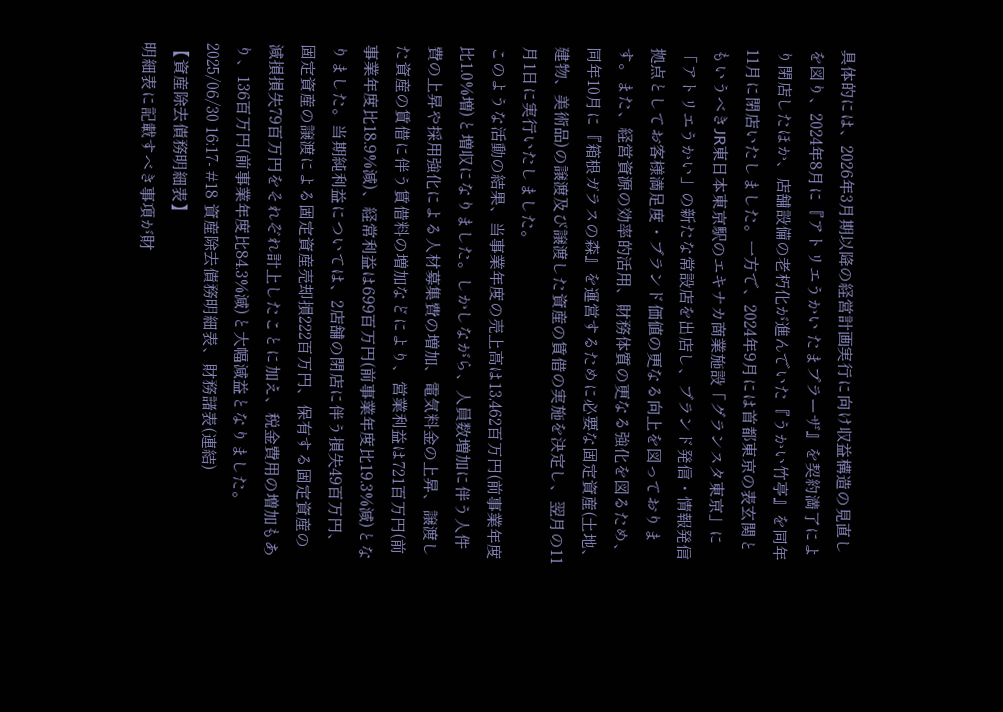具体的には、2026年3月期以降の経営計画実行に向け収益構造の見直しを図り、2024年8月に『アトリエうかい たまプラーザ』を契約満了により閉店したほか、店舗設備の老朽化が進んでいた『うかい竹亭』を同年11月に閉店いたしました。一方で、2024年9月には首都東京の表玄関ともいうべきJR東日本東京駅のエキナカ商業施設「グランスタ東京」に「アトリエうかい」の新たな常設店を出店し、ブランド発信・情報発信拠点としてお客様満足度・ブランド価値の更なる向上を図っております。また、経営資源の効率的活用、財務体質の更なる強化を図るため、同年10月に『箱根ガラスの森』を運営するために必要な固定資産(土地、建物、美術品)の譲渡及び譲渡した資産の賃借の実施を決定し、翌月の11月1日に実行いたしました。
このような活動の結果、当事業年度の売上高は13,462百万円(前事業年度比1.0%増)と増収になりました。しかしながら、人員数増加に伴う人件費の上昇や採用強化による人材募集費の増加、電気料金の上昇、譲渡した資産の賃借に伴う賃借料の増加などにより、営業利益は721百万円(前事業年度比18.9%減)、経常利益は699百万円(前事業年度比19.3%減)となりました。当期純利益については、2店舗の閉店に伴う損失49百万円、固定資産の譲渡による固定資産売却損222百万円、保有する固定資産の減損損失79百万円をそれぞれ計上したことに加え、税金費用の増加もあり、136百万円(前事業年度比84.3%減)と大幅減益となりました。
2025/06/30 16:17- #18 資産除去債務明細表、財務諸表(連結)
【資産除去債務明細表】
明細表に記載すべき事項が財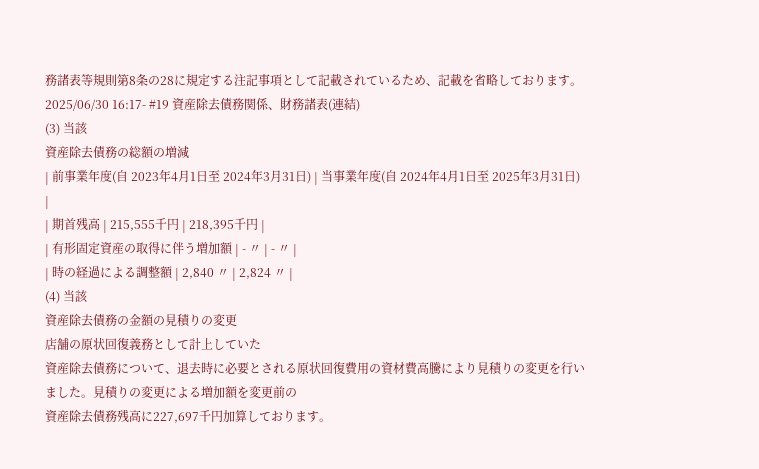務諸表等規則第8条の28に規定する注記事項として記載されているため、記載を省略しております。
2025/06/30 16:17- #19 資産除去債務関係、財務諸表(連結)
(3) 当該
資産除去債務の総額の増減
| 前事業年度(自 2023年4月1日至 2024年3月31日) | 当事業年度(自 2024年4月1日至 2025年3月31日) |
| 期首残高 | 215,555千円 | 218,395千円 |
| 有形固定資産の取得に伴う増加額 | - 〃 | - 〃 |
| 時の経過による調整額 | 2,840 〃 | 2,824 〃 |
(4) 当該
資産除去債務の金額の見積りの変更
店舗の原状回復義務として計上していた
資産除去債務について、退去時に必要とされる原状回復費用の資材費高騰により見積りの変更を行いました。見積りの変更による増加額を変更前の
資産除去債務残高に227,697千円加算しております。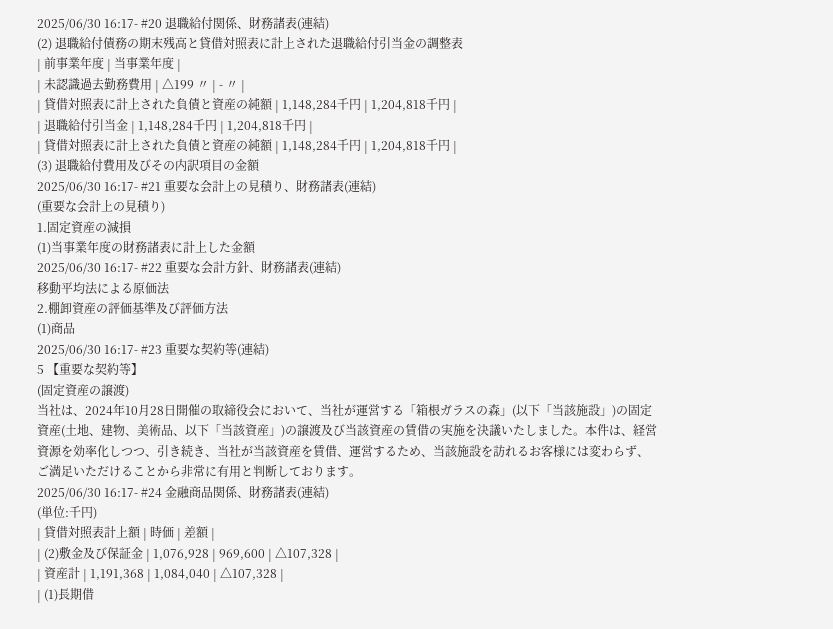2025/06/30 16:17- #20 退職給付関係、財務諸表(連結)
(2) 退職給付債務の期末残高と貸借対照表に計上された退職給付引当金の調整表
| 前事業年度 | 当事業年度 |
| 未認識過去勤務費用 | △199 〃 | - 〃 |
| 貸借対照表に計上された負債と資産の純額 | 1,148,284千円 | 1,204,818千円 |
| 退職給付引当金 | 1,148,284千円 | 1,204,818千円 |
| 貸借対照表に計上された負債と資産の純額 | 1,148,284千円 | 1,204,818千円 |
(3) 退職給付費用及びその内訳項目の金額
2025/06/30 16:17- #21 重要な会計上の見積り、財務諸表(連結)
(重要な会計上の見積り)
1.固定資産の減損
(1)当事業年度の財務諸表に計上した金額
2025/06/30 16:17- #22 重要な会計方針、財務諸表(連結)
移動平均法による原価法
2.棚卸資産の評価基準及び評価方法
(1)商品
2025/06/30 16:17- #23 重要な契約等(連結)
5 【重要な契約等】
(固定資産の譲渡)
当社は、2024年10月28日開催の取締役会において、当社が運営する「箱根ガラスの森」(以下「当該施設」)の固定資産(土地、建物、美術品、以下「当該資産」)の譲渡及び当該資産の賃借の実施を決議いたしました。本件は、経営資源を効率化しつつ、引き続き、当社が当該資産を賃借、運営するため、当該施設を訪れるお客様には変わらず、ご満足いただけることから非常に有用と判断しております。
2025/06/30 16:17- #24 金融商品関係、財務諸表(連結)
(単位:千円)
| 貸借対照表計上額 | 時価 | 差額 |
| (2)敷金及び保証金 | 1,076,928 | 969,600 | △107,328 |
| 資産計 | 1,191,368 | 1,084,040 | △107,328 |
| (1)長期借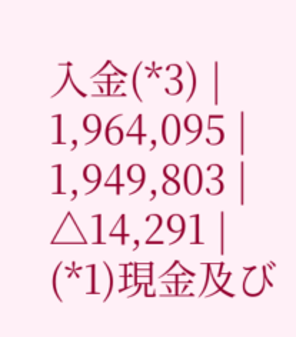入金(*3) | 1,964,095 | 1,949,803 | △14,291 |
(*1)現金及び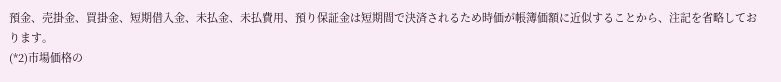預金、売掛金、買掛金、短期借入金、未払金、未払費用、預り保証金は短期間で決済されるため時価が帳簿価額に近似することから、注記を省略しております。
(*2)市場価格の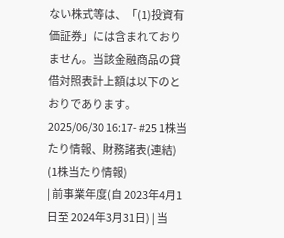ない株式等は、「(1)投資有価証券」には含まれておりません。当該金融商品の貸借対照表計上額は以下のとおりであります。
2025/06/30 16:17- #25 1株当たり情報、財務諸表(連結)
(1株当たり情報)
| 前事業年度(自 2023年4月1日至 2024年3月31日) | 当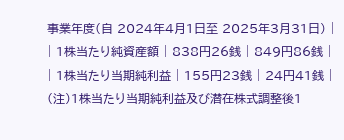事業年度(自 2024年4月1日至 2025年3月31日) |
| 1株当たり純資産額 | 838円26銭 | 849円86銭 |
| 1株当たり当期純利益 | 155円23銭 | 24円41銭 |
(注)1株当たり当期純利益及び潜在株式調整後1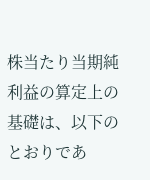株当たり当期純利益の算定上の基礎は、以下のとおりであ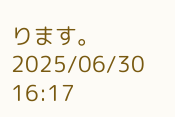ります。
2025/06/30 16:17